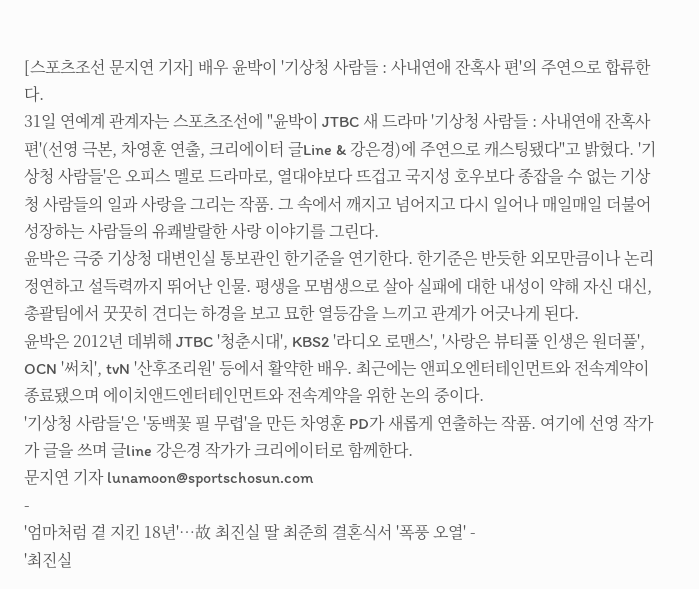[스포츠조선 문지연 기자] 배우 윤박이 '기상청 사람들 : 사내연애 잔혹사 편'의 주연으로 합류한다.
31일 연예계 관계자는 스포츠조선에 "윤박이 JTBC 새 드라마 '기상청 사람들 : 사내연애 잔혹사 편'(선영 극본, 차영훈 연출, 크리에이터 글Line & 강은경)에 주연으로 캐스팅됐다"고 밝혔다. '기상청 사람들'은 오피스 멜로 드라마로, 열대야보다 뜨겁고 국지성 호우보다 종잡을 수 없는 기상청 사람들의 일과 사랑을 그리는 작품. 그 속에서 깨지고 넘어지고 다시 일어나 매일매일 더불어 성장하는 사람들의 유쾌발랄한 사랑 이야기를 그린다.
윤박은 극중 기상청 대변인실 통보관인 한기준을 연기한다. 한기준은 반듯한 외모만큼이나 논리정연하고 설득력까지 뛰어난 인물. 평생을 모범생으로 살아 실패에 대한 내성이 약해 자신 대신, 총괄팀에서 꿋꿋히 견디는 하경을 보고 묘한 열등감을 느끼고 관계가 어긋나게 된다.
윤박은 2012년 데뷔해 JTBC '청춘시대', KBS2 '라디오 로맨스', '사랑은 뷰티풀 인생은 원더풀', OCN '써치', tvN '산후조리원' 등에서 활약한 배우. 최근에는 앤피오엔터테인먼트와 전속계약이 종료됐으며 에이치앤드엔터테인먼트와 전속계약을 위한 논의 중이다.
'기상청 사람들'은 '동백꽃 필 무렵'을 만든 차영훈 PD가 새롭게 연출하는 작품. 여기에 선영 작가가 글을 쓰며 글line 강은경 작가가 크리에이터로 함께한다.
문지연 기자 lunamoon@sportschosun.com
-
'엄마처럼 곁 지킨 18년'…故 최진실 딸 최준희 결혼식서 '폭풍 오열' -
'최진실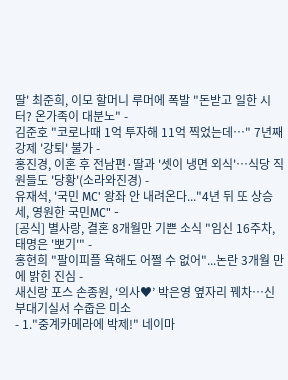딸' 최준희, 이모 할머니 루머에 폭발 "돈받고 일한 시터? 온가족이 대분노" -
김준호 "코로나때 1억 투자해 11억 찍었는데…" 7년째 강제 '강퇴' 불가 -
홍진경, 이혼 후 전남편·딸과 '셋이 냉면 외식'…식당 직원들도 '당황'(소라와진경) -
유재석, '국민 MC' 왕좌 안 내려온다..."4년 뒤 또 상승세, 영원한 국민MC" -
[공식] 별사랑, 결혼 8개월만 기쁜 소식 "임신 16주차, 태명은 '뽀기'" -
홍현희 "팔이피플 욕해도 어쩔 수 없어"...논란 3개월 만에 밝힌 진심 -
새신랑 포스 손종원, ‘의사♥’ 박은영 옆자리 꿰차…신부대기실서 수줍은 미소
- 1."중계카메라에 박제!" 네이마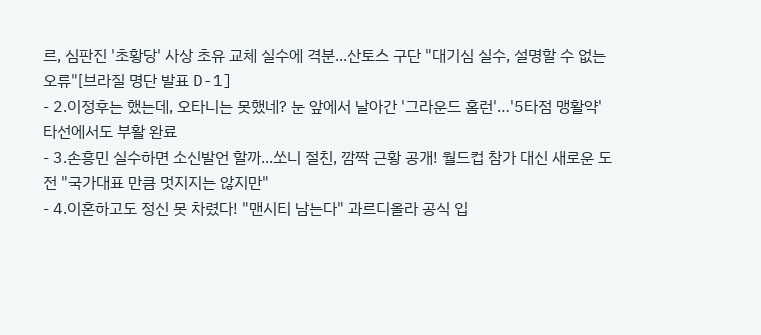르, 심판진 '초황당' 사상 초유 교체 실수에 격분...산토스 구단 "대기심 실수, 설명할 수 없는 오류"[브라질 명단 발표 D-1]
- 2.이정후는 했는데, 오타니는 못했네? 눈 앞에서 날아간 '그라운드 홈런'…'5타점 맹활약' 타선에서도 부활 완료
- 3.손흥민 실수하면 소신발언 할까...쏘니 절친, 깜짝 근황 공개! 월드컵 참가 대신 새로운 도전 "국가대표 만큼 멋지지는 않지만"
- 4.이혼하고도 정신 못 차렸다! "맨시티 남는다" 과르디올라 공식 입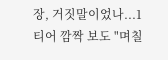장, 거짓말이었나...1티어 깜짝 보도 "며칠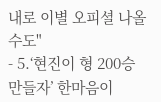내로 이별 오피셜 나올 수도"
- 5.‘현진이 형 200승 만들자’ 한마음이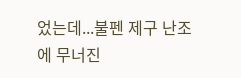었는데...불펜 제구 난조에 무너진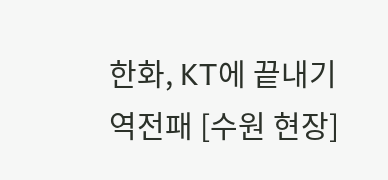한화, KT에 끝내기 역전패 [수원 현장]